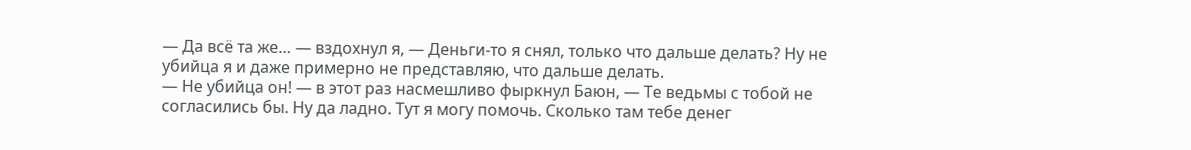— Да всё та же… — вздохнул я, — Деньги-то я снял, только что дальше делать? Ну не убийца я и даже примерно не представляю, что дальше делать.
— Не убийца он! — в этот раз насмешливо фыркнул Баюн, — Те ведьмы с тобой не согласились бы. Ну да ладно. Тут я могу помочь. Сколько там тебе денег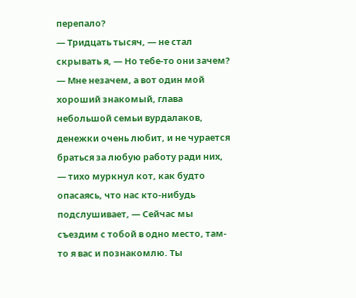перепало?
— Тридцать тысяч, — не стал скрывать я, — Но тебе-то они зачем?
— Мне незачем, а вот один мой хороший знакомый, глава небольшой семьи вурдалаков, денежки очень любит, и не чурается браться за любую работу ради них, — тихо муркнул кот, как будто опасаясь, что нас кто-нибудь подслушивает, — Сейчас мы съездим с тобой в одно место, там-то я вас и познакомлю. Ты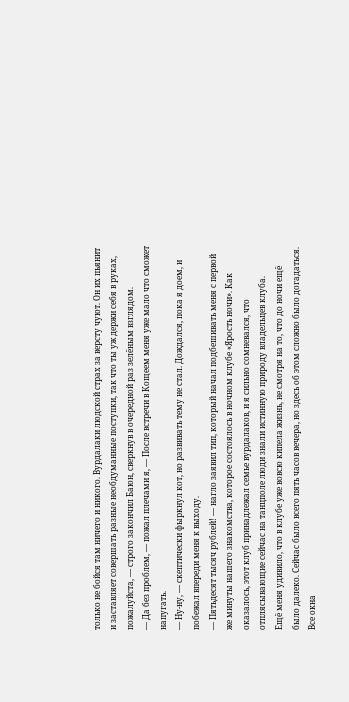только не бойся там ничего и никого. Вурдалаки людской страх за версту чуют. Он их пьянит и заставляет совершать разные необдуманные поступки, так что ты уж держи себя в руках, пожалуйста, — строго закончил Баюн, сверкнув в очередной раз зелёным взглядом.
— Да без проблем, — пожал плечами я, — После встречи в Кощеем меня уже мало что сможет напугать.
— Ну-ну, — скептически фыркнул кот, но развивать тему не стал. Дождался, пока я доем, и побежал впереди меня к выходу.
— Пятьдесят тысяч рублей! — нагло заявил тип, который начал подбешивать меня с первой же минуты нашего знакомства, которое состоялось в ночном клубе «Ярость ночи». Как оказалось, этот клуб принадлежал семье вурдалаков, и я сильно сомневался, что отплясывающие сейчас на танцполе люди знали истинную природу владельцев клуба.
Ещё меня удивило, что в клубе уже вовсю кипела жизнь, не смотря на то, что до ночи ещё было далеко. Сейчас было всего пять часов вечера, но здесь об этом сложно было догадаться. Все окна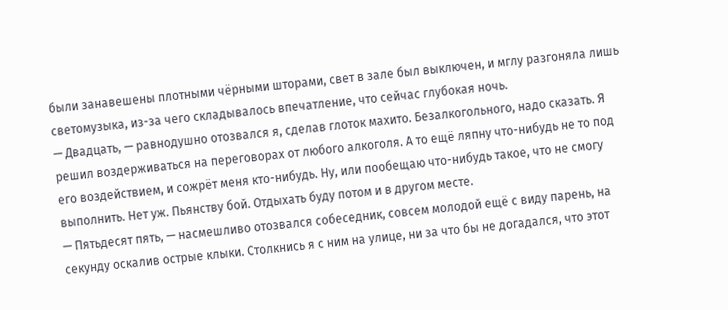были занавешены плотными чёрными шторами, свет в зале был выключен, и мглу разгоняла лишь светомузыка, из-за чего складывалось впечатление, что сейчас глубокая ночь.
— Двадцать, — равнодушно отозвался я, сделав глоток махито. Безалкогольного, надо сказать. Я решил воздерживаться на переговорах от любого алкоголя. А то ещё ляпну что-нибудь не то под его воздействием, и сожрёт меня кто-нибудь. Ну, или пообещаю что-нибудь такое, что не смогу выполнить. Нет уж. Пьянству бой. Отдыхать буду потом и в другом месте.
— Пятьдесят пять, — насмешливо отозвался собеседник, совсем молодой ещё с виду парень, на секунду оскалив острые клыки. Столкнись я с ним на улице, ни за что бы не догадался, что этот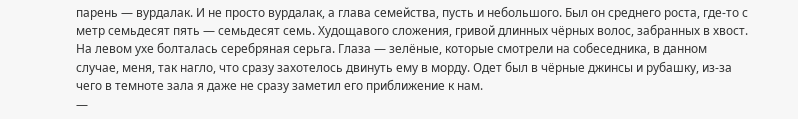парень — вурдалак. И не просто вурдалак, а глава семейства, пусть и небольшого. Был он среднего роста, где-то с метр семьдесят пять — семьдесят семь. Худощавого сложения, гривой длинных чёрных волос, забранных в хвост. На левом ухе болталась серебряная серьга. Глаза — зелёные, которые смотрели на собеседника, в данном случае, меня, так нагло, что сразу захотелось двинуть ему в морду. Одет был в чёрные джинсы и рубашку, из-за чего в темноте зала я даже не сразу заметил его приближение к нам.
—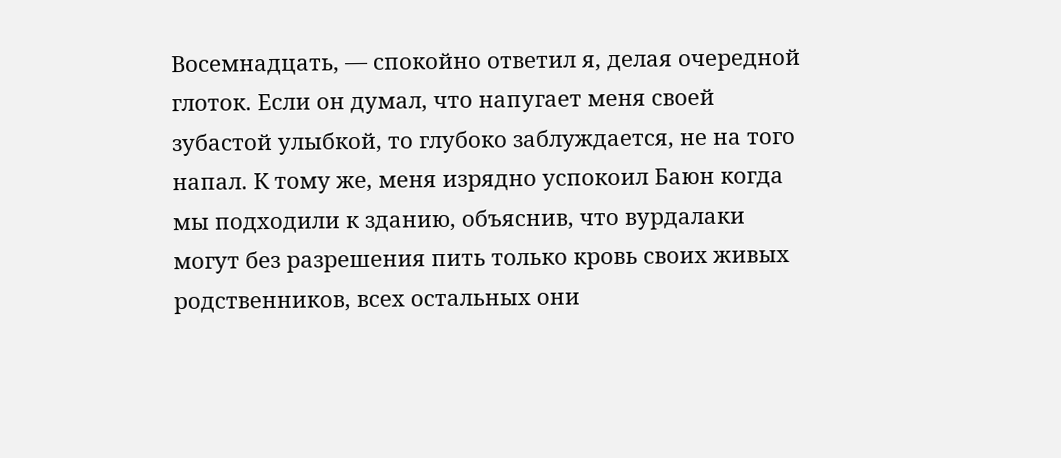Восемнадцать, — спокойно ответил я, делая очередной глоток. Если он думал, что напугает меня своей зубастой улыбкой, то глубоко заблуждается, не на того напал. К тому же, меня изрядно успокоил Баюн когда мы подходили к зданию, объяснив, что вурдалаки могут без разрешения пить только кровь своих живых родственников, всех остальных они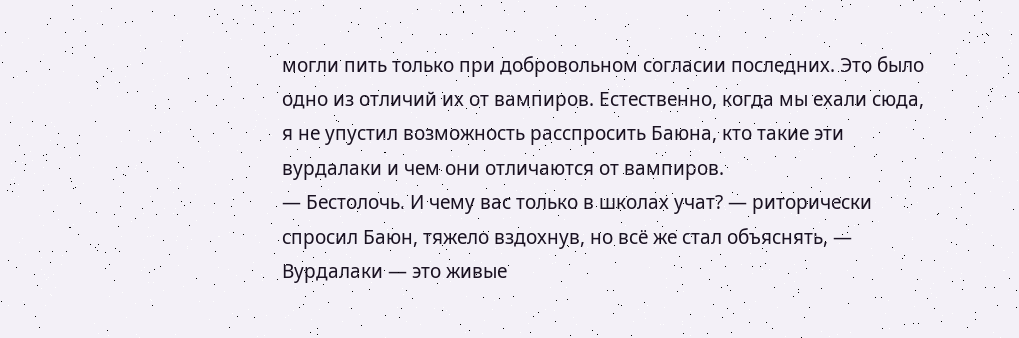могли пить только при добровольном согласии последних. Это было одно из отличий их от вампиров. Естественно, когда мы ехали сюда, я не упустил возможность расспросить Баюна, кто такие эти вурдалаки и чем они отличаются от вампиров.
— Бестолочь. И чему вас только в школах учат? — риторически спросил Баюн, тяжело вздохнув, но всё же стал объяснять, — Вурдалаки — это живые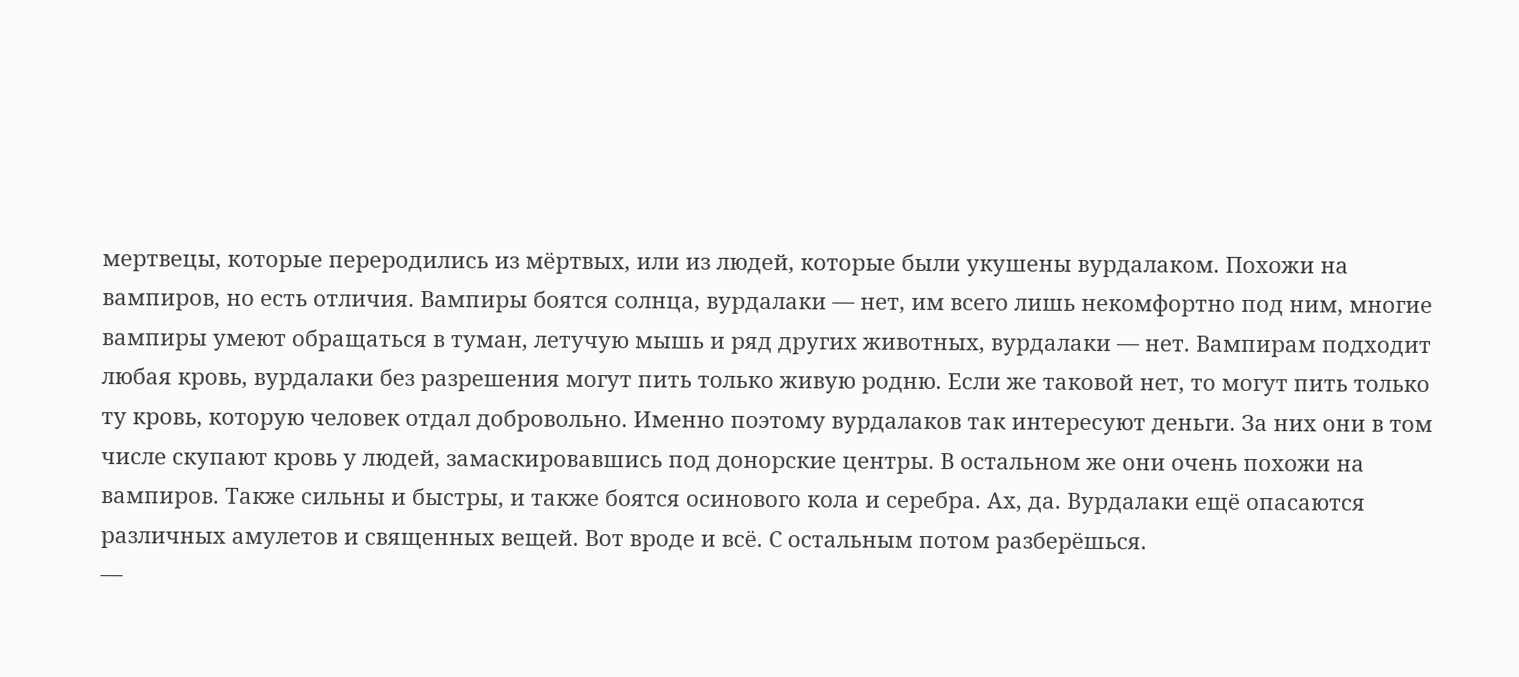мертвецы, которые переродились из мёртвых, или из людей, которые были укушены вурдалаком. Похожи на вампиров, но есть отличия. Вампиры боятся солнца, вурдалаки — нет, им всего лишь некомфортно под ним, многие вампиры умеют обращаться в туман, летучую мышь и ряд других животных, вурдалаки — нет. Вампирам подходит любая кровь, вурдалаки без разрешения могут пить только живую родню. Если же таковой нет, то могут пить только ту кровь, которую человек отдал добровольно. Именно поэтому вурдалаков так интересуют деньги. За них они в том числе скупают кровь у людей, замаскировавшись под донорские центры. В остальном же они очень похожи на вампиров. Также сильны и быстры, и также боятся осинового кола и серебра. Ах, да. Вурдалаки ещё опасаются различных амулетов и священных вещей. Вот вроде и всё. С остальным потом разберёшься.
—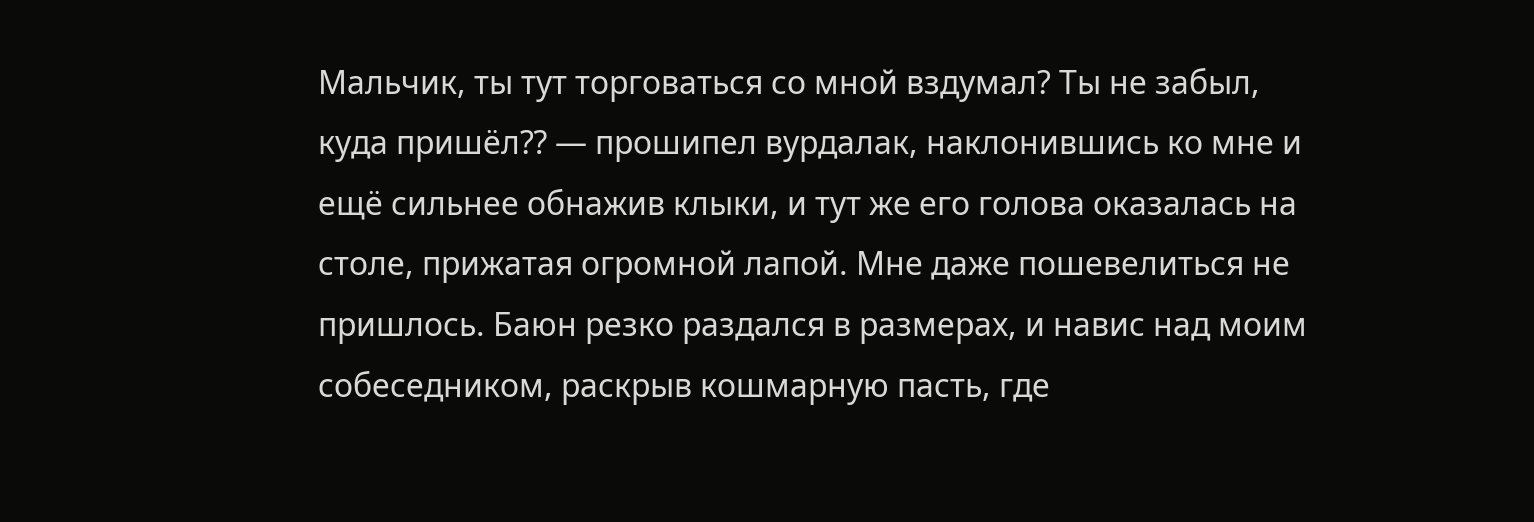Мальчик, ты тут торговаться со мной вздумал? Ты не забыл, куда пришёл⁇ — прошипел вурдалак, наклонившись ко мне и ещё сильнее обнажив клыки, и тут же его голова оказалась на столе, прижатая огромной лапой. Мне даже пошевелиться не пришлось. Баюн резко раздался в размерах, и навис над моим собеседником, раскрыв кошмарную пасть, где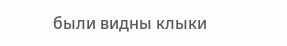были видны клыки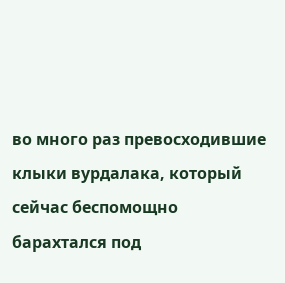во много раз превосходившие клыки вурдалака, который сейчас беспомощно барахтался под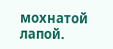мохнатой лапой.